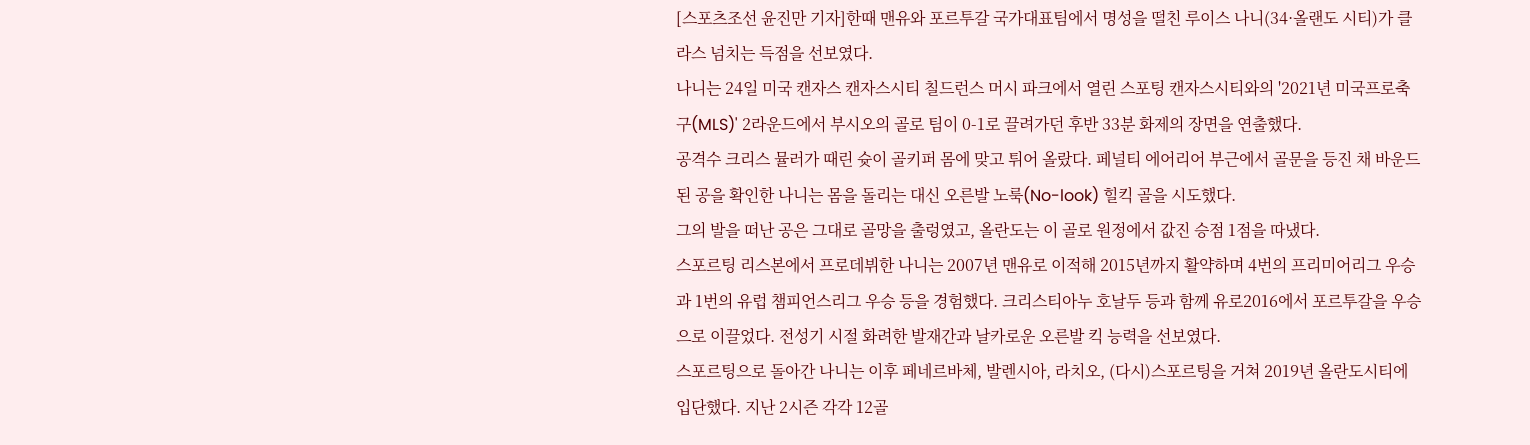[스포츠조선 윤진만 기자]한때 맨유와 포르투갈 국가대표팀에서 명성을 떨친 루이스 나니(34·올랜도 시티)가 클라스 넘치는 득점을 선보였다.
나니는 24일 미국 캔자스 캔자스시티 칠드런스 머시 파크에서 열린 스포팅 캔자스시티와의 '2021년 미국프로축구(MLS)' 2라운드에서 부시오의 골로 팀이 0-1로 끌려가던 후반 33분 화제의 장면을 연출했다.
공격수 크리스 뮬러가 때린 슛이 골키퍼 몸에 맞고 튀어 올랐다. 페널티 에어리어 부근에서 골문을 등진 채 바운드된 공을 확인한 나니는 몸을 돌리는 대신 오른발 노룩(No-look) 힐킥 골을 시도했다.
그의 발을 떠난 공은 그대로 골망을 출렁였고, 올란도는 이 골로 원정에서 값진 승점 1점을 따냈다.
스포르팅 리스본에서 프로데뷔한 나니는 2007년 맨유로 이적해 2015년까지 활약하며 4번의 프리미어리그 우승과 1번의 유럽 챔피언스리그 우승 등을 경험했다. 크리스티아누 호날두 등과 함께 유로2016에서 포르투갈을 우승으로 이끌었다. 전성기 시절 화려한 발재간과 날카로운 오른발 킥 능력을 선보였다.
스포르팅으로 돌아간 나니는 이후 페네르바체, 발렌시아, 라치오, (다시)스포르팅을 거쳐 2019년 올란도시티에 입단했다. 지난 2시즌 각각 12골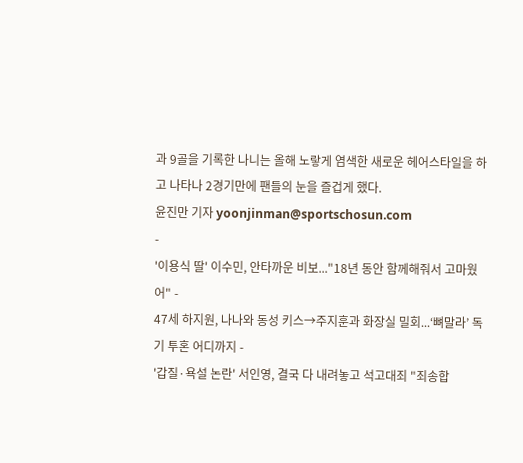과 9골을 기록한 나니는 올해 노랗게 염색한 새로운 헤어스타일을 하고 나타나 2경기만에 팬들의 눈을 즐겁게 했다.
윤진만 기자 yoonjinman@sportschosun.com
-
'이용식 딸' 이수민, 안타까운 비보..."18년 동안 함께해줘서 고마웠어" -
47세 하지원, 나나와 동성 키스→주지훈과 화장실 밀회...‘뼈말라’ 독기 투혼 어디까지 -
'갑질·욕설 논란' 서인영, 결국 다 내려놓고 석고대죄 "죄송합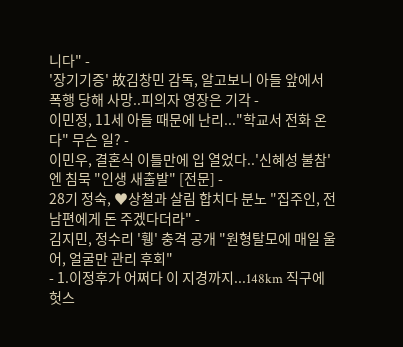니다" -
'장기기증' 故김창민 감독, 알고보니 아들 앞에서 폭행 당해 사망..피의자 영장은 기각 -
이민정, 11세 아들 때문에 난리..."학교서 전화 온다" 무슨 일? -
이민우, 결혼식 이틀만에 입 열었다..'신혜성 불참'엔 침묵 "인생 새출발" [전문] -
28기 정숙, ♥상철과 살림 합치다 분노 "집주인, 전남편에게 돈 주겠다더라" -
김지민, 정수리 '휑' 충격 공개 "원형탈모에 매일 울어, 얼굴만 관리 후회"
- 1.이정후가 어쩌다 이 지경까지...148km 직구에 헛스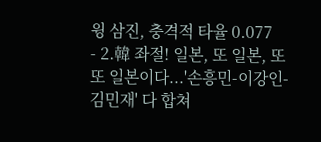윙 삼진, 충격적 타율 0.077
- 2.韓 좌절! 일본, 또 일본, 또또 일본이다...'손흥민-이강인-김민재' 다 합쳐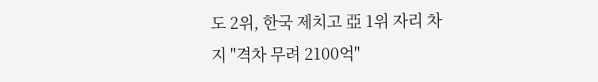도 2위, 한국 제치고 亞 1위 자리 차지 "격차 무려 2100억"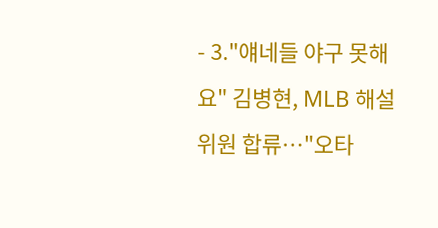- 3."얘네들 야구 못해요" 김병현, MLB 해설위원 합류…"오타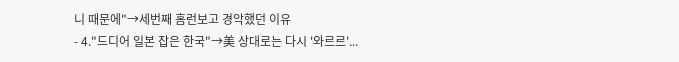니 때문에"→세번째 홈런보고 경악했던 이유
- 4."드디어 일본 잡은 한국"→美 상대로는 다시 '와르르'...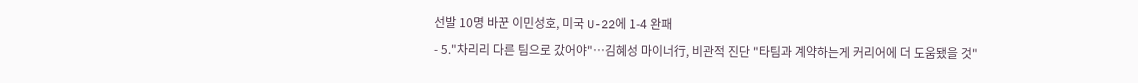선발 10명 바꾼 이민성호, 미국 U-22에 1-4 완패
- 5."차리리 다른 팀으로 갔어야"…김혜성 마이너行, 비관적 진단 "타팀과 계약하는게 커리어에 더 도움됐을 것"